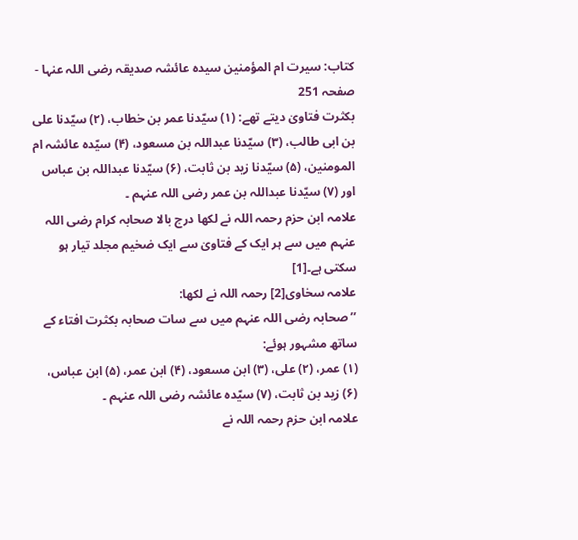کتاب: سیرت ام المؤمنین سیدہ عائشہ صدیقہ رضی اللہ عنہا - صفحہ 251
بکثرت فتاویٰ دیتے تھے: (۱) سیّدنا عمر بن خطاب، (۲) سیّدنا علی بن ابی طالب، (۳) سیّدنا عبداللہ بن مسعود، (۴) سیّدہ عائشہ ام المومنین، (۵) سیّدنا زید بن ثابت، (۶) سیّدنا عبداللہ بن عباس اور (۷) سیّدنا عبداللہ بن عمر رضی اللہ عنہم ۔
علامہ ابن حزم رحمہ اللہ نے لکھا درج بالا صحابہ کرام رضی اللہ عنہم میں سے ہر ایک کے فتاویٰ سے ایک ضخیم مجلد تیار ہو سکتی ہے۔[1]
علامہ سخاوی[2] رحمہ اللہ نے لکھا:
’’صحابہ رضی اللہ عنہم میں سے سات صحابہ بکثرت افتاء کے ساتھ مشہور ہوئے:
(۱) عمر، (۲) علی، (۳) ابن مسعود، (۴) ابن عمر، (۵) ابن عباس، (۶) زید بن ثابت، (۷) سیّدہ عائشہ رضی اللہ عنہم ۔
علامہ ابن حزم رحمہ اللہ نے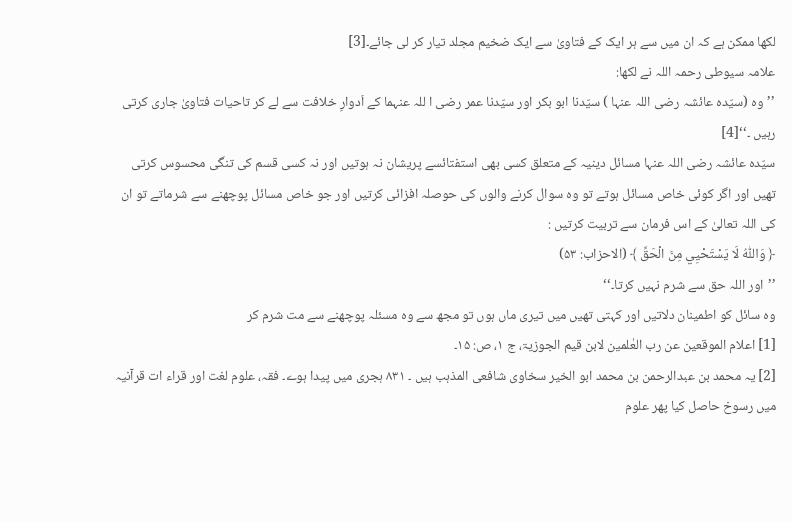لکھا ممکن ہے کہ ان میں سے ہر ایک کے فتاویٰ سے ایک ضخیم مجلد تیار کر لی جائے۔[3]
علامہ سیوطی رحمہ اللہ نے لکھا:
’’وہ (سیّدہ عائشہ رضی اللہ عنہا ) سیّدنا ابو بکر اور سیّدنا عمر رضی ا للہ عنہما کے اَدوارِ خلافت سے لے کر تاحیات فتاویٰ جاری کرتی رہیں ۔‘‘[4]
سیّدہ عائشہ رضی اللہ عنہا مسائل دینیہ کے متعلق کسی بھی استفتائسے پریشان نہ ہوتیں اور نہ کسی قسم کی تنگی محسوس کرتی تھیں اور اگر کوئی خاص مسائل ہوتے تو وہ سوال کرنے والوں کی حوصلہ افزائی کرتیں اور جو خاص مسائل پوچھنے سے شرماتے تو ان کی اللہ تعالیٰ کے اس فرمان سے تربیت کرتیں :
﴿ وَاللّٰهُ لَا يَسْتَحْيِي مِنَ الْحَقِّ ﴾ (الاحزاب: ۵۳)
’’اور اللہ حق سے شرم نہیں کرتا۔‘‘
وہ سائل کو اطمینان دلاتیں اور کہتی تھیں میں تیری ماں ہوں تو مجھ سے وہ مسئلہ پوچھنے سے مت شرم کر
[1] اعلام الموقعین عن رب العٰلمین لابن قیم الجوزیۃ، ج ۱، ص: ۱۵۔
[2] یہ محمد بن عبدالرحمن بن محمد ابو الخیر سخاوی شافعی المذہب ہیں ۔ ۸۳۱ ہجری میں پیدا ہوے۔ فقہ، علوم لغت اور قراء ات قرآنیہ میں رسوخ حاصل کیا پھر علوم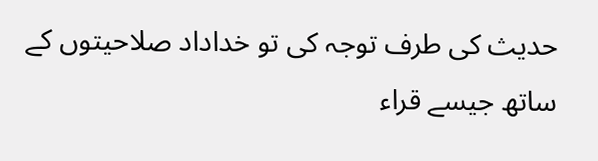حدیث کی طرف توجہ کی تو خداداد صلاحیتوں کے ساتھ جیسے قراء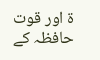ۃ اور قوت حافظہ کے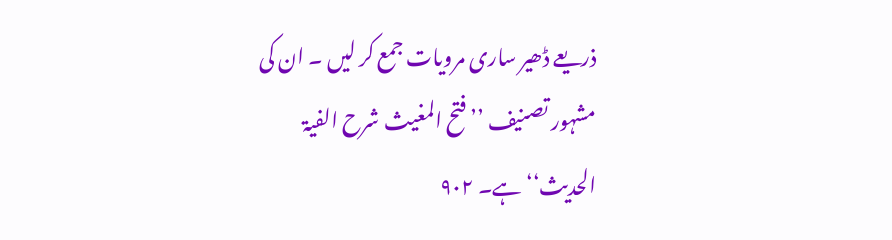ذریعے ڈھیر ساری مرویات جمع کر لیں ۔ ان کی مشہور تصنیف ’’فتح المغیث شرح الفیۃ الحدیث‘‘ ہے۔ ۹۰۲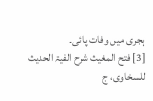ہجری میں وفات پائی۔
[3] فتح المغیث شرح الفیۃ الحدیث للسخاوی، ج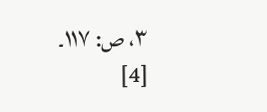۳، ص: ۱۱۷۔
[4]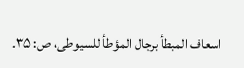اسعاف المبطأ برجال المؤطأ للسیوطی، ص: ۳۵۔